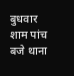बुधवार शाम पांच बजे थाना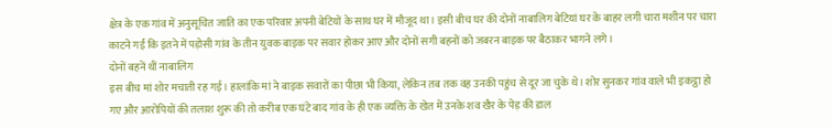क्षेत्र के एक गांव में अनुसूचित जाति का एक परिवार अपनी बेटियों के साथ घर में मौजूद था। इसी बीच घर की दोनों नाबालिग बेटियां घर के बाहर लगी चारा मशीन पर चारा काटने गईं कि इतने में पड़ोसी गांव के तीन युवक बाइक पर सवार होकर आए और दोनों सगी बहनों को जबरन बाइक पर बैठाकर भागने लगे।
दोनों बहनें थीं नाबालिग
इस बीच मां शोर मचाती रह गई। हालांकि मां ने बाइक सवारों का पीछा भी किया, लेकिन तब तक वह उनकी पहुंच से दूर जा चुके थे। शोर सुनकर गांव वाले भी इकट्ठा हो गए और आरोपियों की तलाश शुरू की तो करीब एक घंटे बाद गांव के ही एक व्यक्ति के खेत में उनके शव खैर के पेड़ की डाल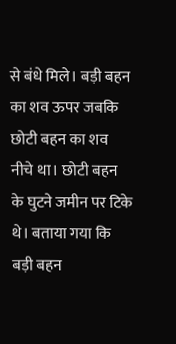से बंधे मिले। बड़ी बहन का शव ऊपर जबकि छोटी बहन का शव नीचे था। छोटी बहन के घुटने जमीन पर टिके थे। बताया गया कि बड़ी बहन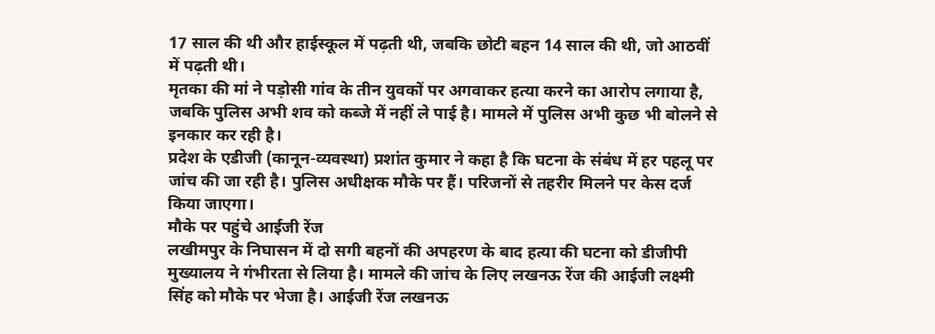17 साल की थी और हाईस्कूल में पढ़ती थी, जबकि छोटी बहन 14 साल की थी, जो आठवीं में पढ़ती थी।
मृतका की मां ने पड़ोसी गांव के तीन युवकों पर अगवाकर हत्या करने का आरोप लगाया है, जबकि पुलिस अभी शव को कब्जे में नहीं ले पाई है। मामले में पुलिस अभी कुछ भी बोलने से इनकार कर रही है।
प्रदेश के एडीजी (कानून-व्यवस्था) प्रशांत कुमार ने कहा है कि घटना के संबंध में हर पहलू पर जांच की जा रही है। पुलिस अधीक्षक मौके पर हैं। परिजनों से तहरीर मिलने पर केस दर्ज किया जाएगा।
मौके पर पहुंचे आईजी रेंज
लखीमपुर के निघासन में दो सगी बहनों की अपहरण के बाद हत्या की घटना को डीजीपी मुख्यालय ने गंभीरता से लिया है। मामले की जांच के लिए लखनऊ रेंज की आईजी लक्ष्मी सिंह को मौके पर भेजा है। आईजी रेंज लखनऊ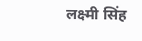लक्ष्मी सिंह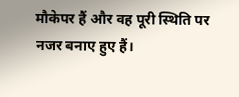मौकेपर हैं और वह पूरी स्थिति पर नजर बनाए हुए हैं।